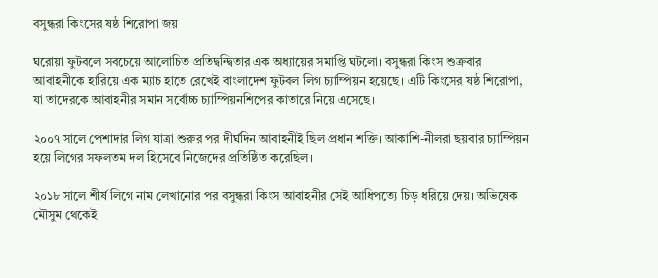বসুন্ধরা কিংসের ষষ্ঠ শিরোপা জয়

ঘরোয়া ফুটবলে সবচেয়ে আলোচিত প্রতিদ্বন্দ্বিতার এক অধ্যায়ের সমাপ্তি ঘটলো। বসুন্ধরা কিংস শুক্রবার আবাহনীকে হারিয়ে এক ম্যাচ হাতে রেখেই বাংলাদেশ ফুটবল লিগ চ্যাম্পিয়ন হয়েছে। এটি কিংসের ষষ্ঠ শিরোপা, যা তাদেরকে আবাহনীর সমান সর্বোচ্চ চ্যাম্পিয়নশিপের কাতারে নিয়ে এসেছে।

২০০৭ সালে পেশাদার লিগ যাত্রা শুরুর পর দীর্ঘদিন আবাহনীই ছিল প্রধান শক্তি। আকাশি-নীলরা ছয়বার চ্যাম্পিয়ন হয়ে লিগের সফলতম দল হিসেবে নিজেদের প্রতিষ্ঠিত করেছিল।

২০১৮ সালে শীর্ষ লিগে নাম লেখানোর পর বসুন্ধরা কিংস আবাহনীর সেই আধিপত্যে চিড় ধরিয়ে দেয়। অভিষেক মৌসুম থেকেই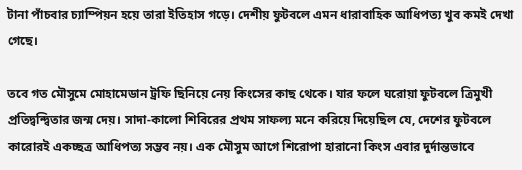টানা পাঁচবার চ্যাম্পিয়ন হয়ে তারা ইতিহাস গড়ে। দেশীয় ফুটবলে এমন ধারাবাহিক আধিপত্য খুব কমই দেখা গেছে।

তবে গত মৌসুমে মোহামেডান ট্রফি ছিনিয়ে নেয় কিংসের কাছ থেকে। যার ফলে ঘরোয়া ফুটবলে ত্রিমুখী প্রতিদ্বন্দ্বিতার জন্ম দেয়। সাদা-কালো শিবিরের প্রথম সাফল্য মনে করিয়ে দিয়েছিল যে, দেশের ফুটবলে কারোরই একচ্ছত্র আধিপত্য সম্ভব নয়। এক মৌসুম আগে শিরোপা হারানো কিংস এবার দুর্দান্তভাবে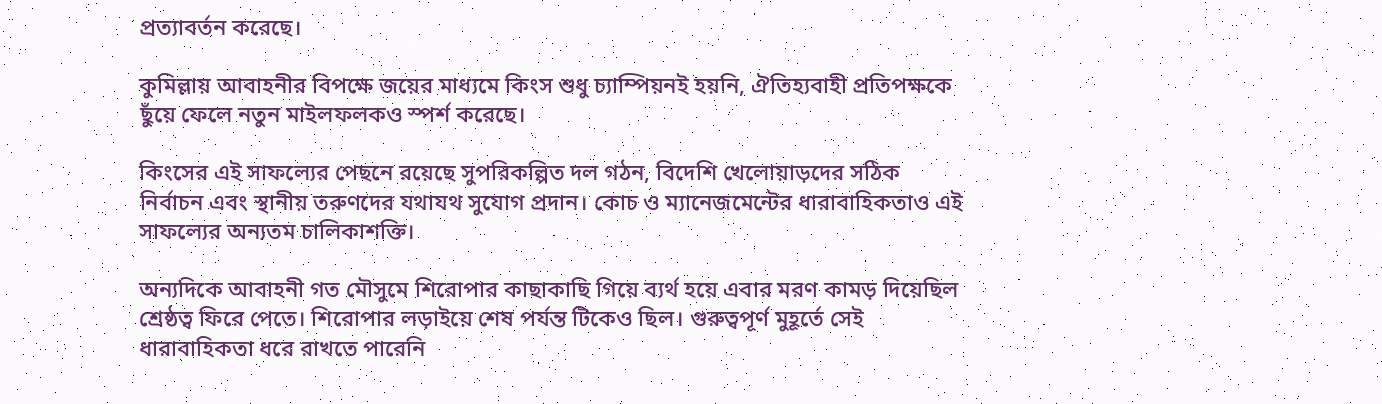প্রত্যাবর্তন করেছে।

কুমিল্লায় আবাহনীর বিপক্ষে জয়ের মাধ্যমে কিংস শুধু চ্যাম্পিয়নই হয়নি, ঐতিহ্যবাহী প্রতিপক্ষকে ছুঁয়ে ফেলে নতুন মাইলফলকও স্পর্শ করেছে।

কিংসের এই সাফল্যের পেছনে রয়েছে সুপরিকল্পিত দল গঠন, বিদেশি খেলোয়াড়দের সঠিক নির্বাচন এবং স্থানীয় তরুণদের যথাযথ সুযোগ প্রদান। কোচ ও ম্যানেজমেন্টের ধারাবাহিকতাও এই সাফল্যের অন্যতম চালিকাশক্তি।

অন্যদিকে আবাহনী গত মৌসুমে শিরোপার কাছাকাছি গিয়ে ব্যর্থ হয়ে এবার মরণ কামড় দিয়েছিল শ্রেষ্ঠত্ব ফিরে পেতে। শিরোপার লড়াইয়ে শেষ পর্যন্ত টিকেও ছিল। গুরুত্বপূর্ণ মুহূর্তে সেই ধারাবাহিকতা ধরে রাখতে পারেনি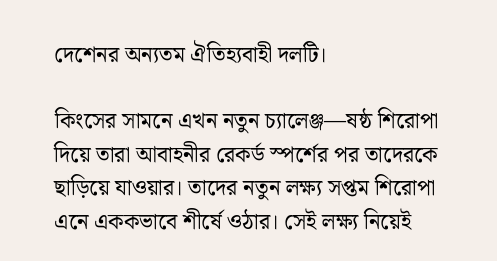দেশেনর অন্যতম ঐতিহ্যবাহী দলটি।

কিংসের সামনে এখন নতুন চ্যালেঞ্জ—ষষ্ঠ শিরোপা দিয়ে তারা আবাহনীর রেকর্ড স্পর্শের পর তাদেরকে ছাড়িয়ে যাওয়ার। তাদের নতুন লক্ষ্য সপ্তম শিরোপা এনে এককভাবে শীর্ষে ওঠার। সেই লক্ষ্য নিয়েই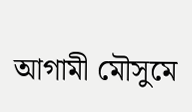আগামী মৌসুমে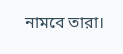নামবে তারা।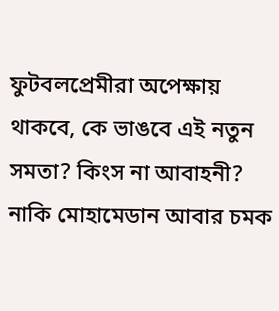ফুটবলপ্রেমীরা অপেক্ষায় থাকবে, কে ভাঙবে এই নতুন সমতা? কিংস না আবাহনী? নাকি মোহামেডান আবার চমক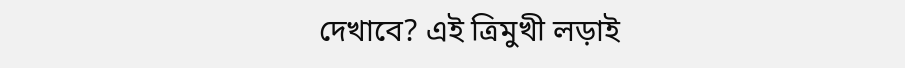দেখাবে? এই ত্রিমুখী লড়াই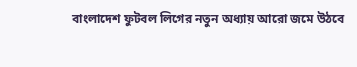বাংলাদেশ ফুটবল লিগের নতুন অধ্যায় আরো জমে উঠবে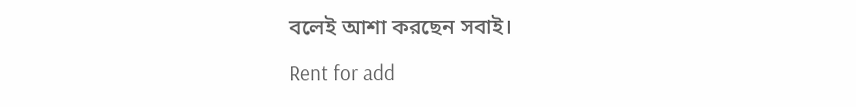বলেই আশা করছেন সবাই।

Rent for add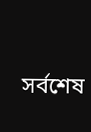সর্বশেষ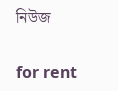নিউজ

for rent